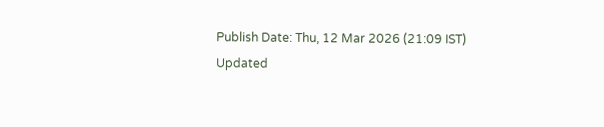Publish Date: Thu, 12 Mar 2026 (21:09 IST)
Updated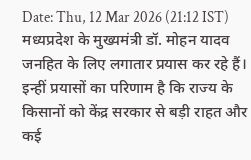Date: Thu, 12 Mar 2026 (21:12 IST)
मध्यप्रदेश के मुख्यमंत्री डॉ. मोहन यादव जनहित के लिए लगातार प्रयास कर रहे हैं। इन्हीं प्रयासों का परिणाम है कि राज्य के किसानों को केंद्र सरकार से बड़ी राहत और कई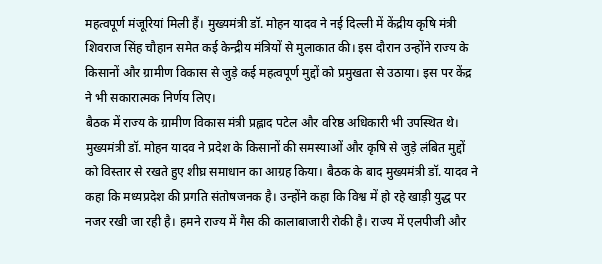महत्वपूर्ण मंजूरियां मिली हैं। मुख्यमंत्री डॉ. मोहन यादव ने नई दिल्ली में केंद्रीय कृषि मंत्री शिवराज सिंह चौहान समेत कई केन्द्रीय मंत्रियों से मुलाकात की। इस दौरान उन्होंने राज्य के किसानों और ग्रामीण विकास से जुड़े कई महत्वपूर्ण मुद्दों को प्रमुखता से उठाया। इस पर केंद्र ने भी सकारात्मक निर्णय लिए।
बैठक में राज्य के ग्रामीण विकास मंत्री प्रह्लाद पटेल और वरिष्ठ अधिकारी भी उपस्थित थे। मुख्यमंत्री डॉ. मोहन यादव ने प्रदेश के किसानों की समस्याओं और कृषि से जुड़े लंबित मुद्दों को विस्तार से रखते हुए शीघ्र समाधान का आग्रह किया। बैठक के बाद मुख्यमंत्री डॉ. यादव ने कहा कि मध्यप्रदेश की प्रगति संतोषजनक है। उन्होंने कहा कि विश्व में हो रहे खाड़ी युद्ध पर नजर रखी जा रही है। हमने राज्य में गैस की कालाबाजारी रोकी है। राज्य में एलपीजी और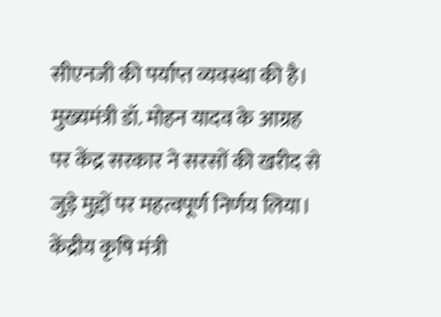सीएनजी की पर्याप्त व्यवस्था की है।
मुख्यमंत्री डॉ. मोहन यादव के आग्रह पर केंद्र सरकार ने सरसों की खरीद से जुड़े मुद्दों पर महत्वपूर्ण निर्णय लिया। केंद्रीय कृषि मंत्री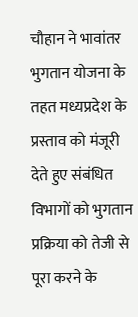चौहान ने भावांतर भुगतान योजना के तहत मध्यप्रदेश के प्रस्ताव को मंजूरी देते हुए संबंधित विभागों को भुगतान प्रक्रिया को तेजी से पूरा करने के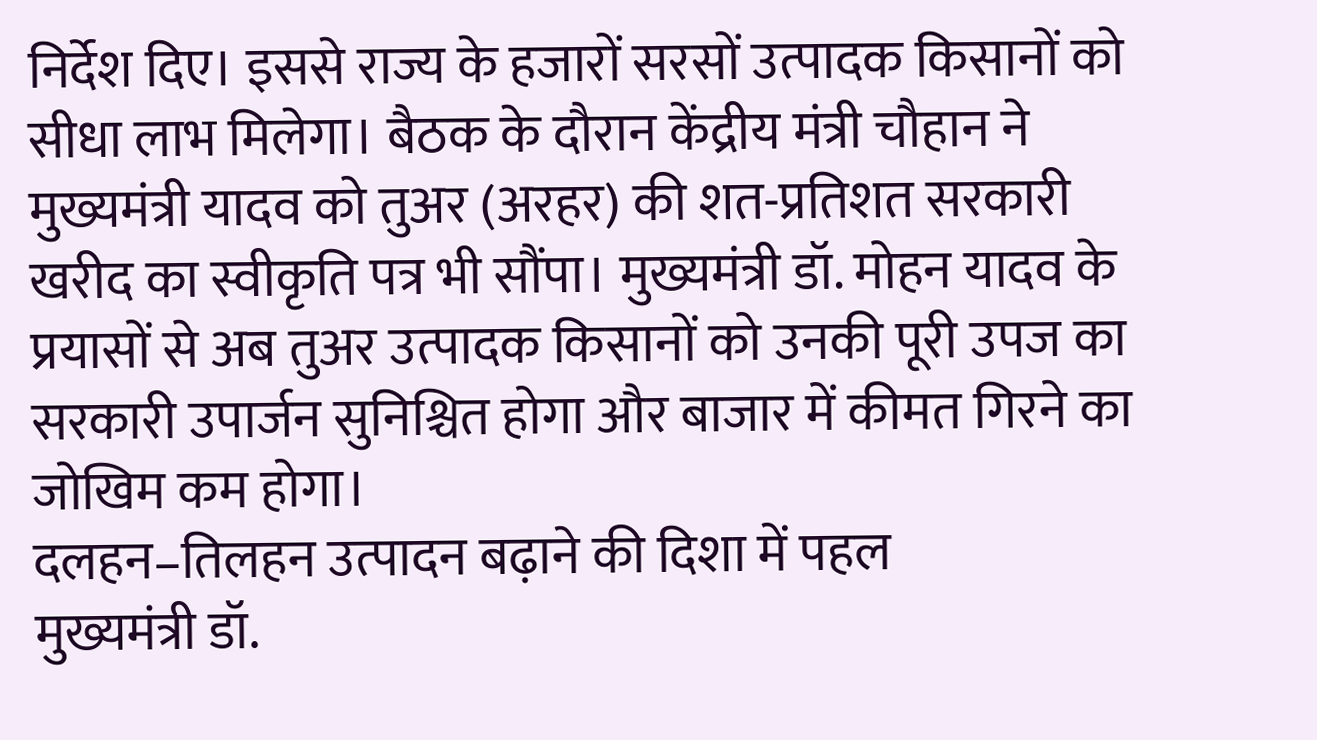निर्देश दिए। इससे राज्य के हजारों सरसों उत्पादक किसानों को सीधा लाभ मिलेगा। बैठक के दौरान केंद्रीय मंत्री चौहान ने मुख्यमंत्री यादव को तुअर (अरहर) की शत-प्रतिशत सरकारी खरीद का स्वीकृति पत्र भी सौंपा। मुख्यमंत्री डॉ. मोहन यादव के प्रयासों से अब तुअर उत्पादक किसानों को उनकी पूरी उपज का सरकारी उपार्जन सुनिश्चित होगा और बाजार में कीमत गिरने का जोखिम कम होगा।
दलहन–तिलहन उत्पादन बढ़ाने की दिशा में पहल
मुख्यमंत्री डॉ.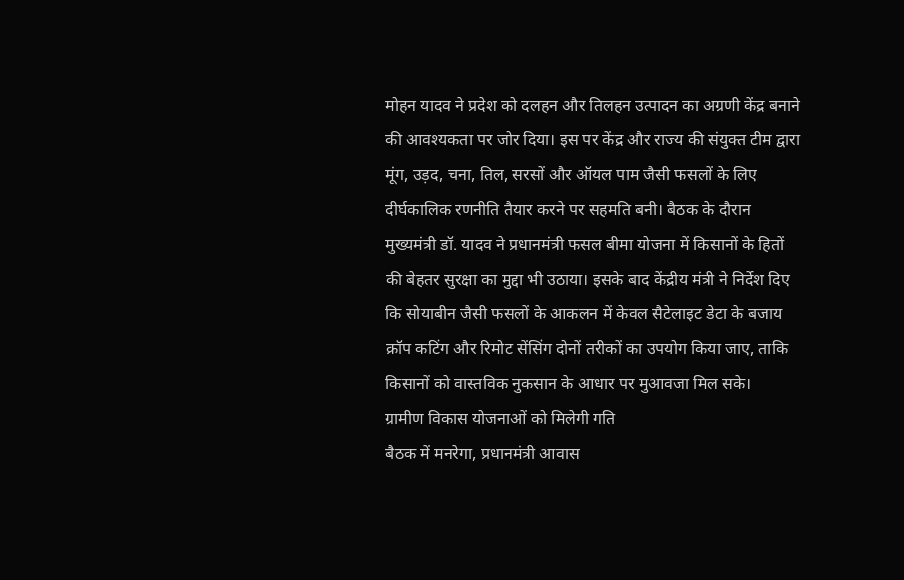मोहन यादव ने प्रदेश को दलहन और तिलहन उत्पादन का अग्रणी केंद्र बनाने की आवश्यकता पर जोर दिया। इस पर केंद्र और राज्य की संयुक्त टीम द्वारा मूंग, उड़द, चना, तिल, सरसों और ऑयल पाम जैसी फसलों के लिए दीर्घकालिक रणनीति तैयार करने पर सहमति बनी। बैठक के दौरान मुख्यमंत्री डॉ. यादव ने प्रधानमंत्री फसल बीमा योजना में किसानों के हितों की बेहतर सुरक्षा का मुद्दा भी उठाया। इसके बाद केंद्रीय मंत्री ने निर्देश दिए कि सोयाबीन जैसी फसलों के आकलन में केवल सैटेलाइट डेटा के बजाय क्रॉप कटिंग और रिमोट सेंसिंग दोनों तरीकों का उपयोग किया जाए, ताकि किसानों को वास्तविक नुकसान के आधार पर मुआवजा मिल सके।
ग्रामीण विकास योजनाओं को मिलेगी गति
बैठक में मनरेगा, प्रधानमंत्री आवास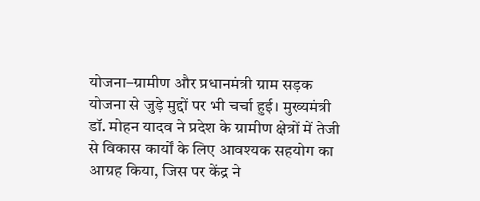योजना–ग्रामीण और प्रधानमंत्री ग्राम सड़क योजना से जुड़े मुद्दों पर भी चर्चा हुई। मुख्यमंत्री डॉ. मोहन यादव ने प्रदेश के ग्रामीण क्षेत्रों में तेजी से विकास कार्यों के लिए आवश्यक सहयोग का आग्रह किया, जिस पर केंद्र ने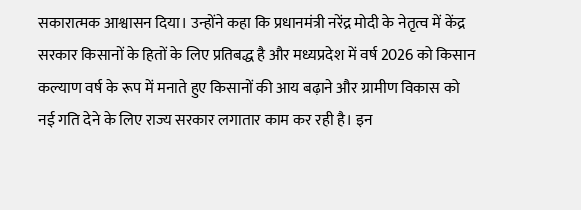सकारात्मक आश्वासन दिया। उन्होंने कहा कि प्रधानमंत्री नरेंद्र मोदी के नेतृत्व में केंद्र सरकार किसानों के हितों के लिए प्रतिबद्ध है और मध्यप्रदेश में वर्ष 2026 को किसान कल्याण वर्ष के रूप में मनाते हुए किसानों की आय बढ़ाने और ग्रामीण विकास को नई गति देने के लिए राज्य सरकार लगातार काम कर रही है। इन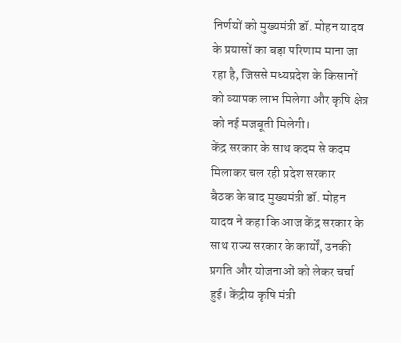निर्णयों को मुख्यमंत्री डॉ. मोहन यादव के प्रयासों का बड़ा परिणाम माना जा रहा है, जिससे मध्यप्रदेश के किसानों को व्यापक लाभ मिलेगा और कृषि क्षेत्र को नई मजबूती मिलेगी।
केंद्र सरकार के साथ कदम से कदम मिलाकर चल रही प्रदेश सरकार
बैठक के बाद मुख्यमंत्री डॉ. मोहन यादव ने कहा कि आज केंद्र सरकार के साथ राज्य सरकार के कार्यों, उनकी प्रगति और योजनाओं को लेकर चर्चा हुई। केंद्रीय कृषि मंत्री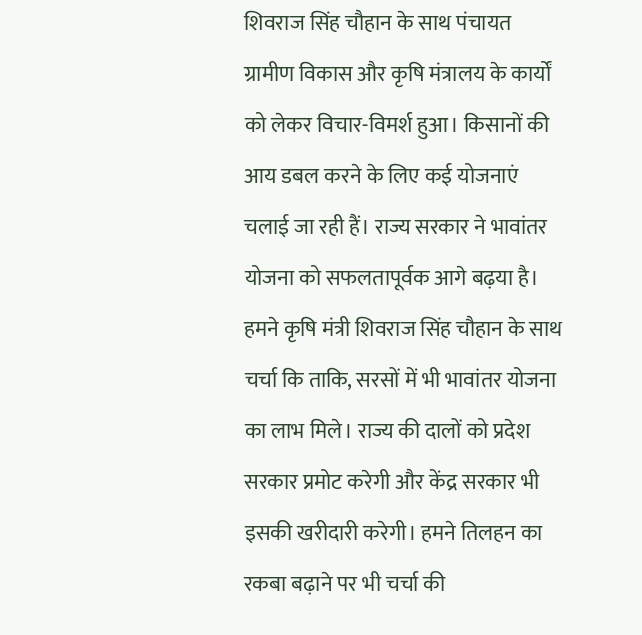शिवराज सिंह चौहान के साथ पंचायत ग्रामीण विकास और कृषि मंत्रालय के कार्यों को लेकर विचार-विमर्श हुआ। किसानों की आय डबल करने के लिए कई योजनाएं चलाई जा रही हैं। राज्य सरकार ने भावांतर योजना को सफलतापूर्वक आगे बढ़या है। हमने कृषि मंत्री शिवराज सिंह चौहान के साथ चर्चा कि ताकि, सरसों में भी भावांतर योजना का लाभ मिले। राज्य की दालों को प्रदेश सरकार प्रमोट करेगी और केंद्र सरकार भी इसकी खरीदारी करेगी। हमने तिलहन का रकबा बढ़ाने पर भी चर्चा की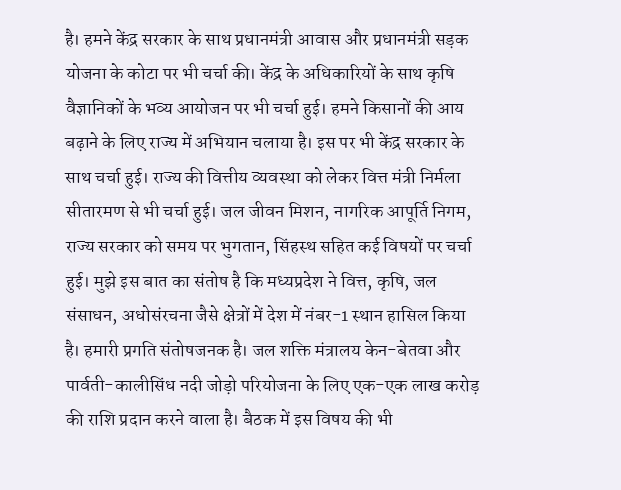है। हमने केंद्र सरकार के साथ प्रधानमंत्री आवास और प्रधानमंत्री सड़क योजना के कोटा पर भी चर्चा की। केंद्र के अधिकारियों के साथ कृषि वैज्ञानिकों के भव्य आयोजन पर भी चर्चा हुई। हमने किसानों की आय बढ़ाने के लिए राज्य में अभियान चलाया है। इस पर भी केंद्र सरकार के साथ चर्चा हुई। राज्य की वित्तीय व्यवस्था को लेकर वित्त मंत्री निर्मला सीतारमण से भी चर्चा हुई। जल जीवन मिशन, नागरिक आपूर्ति निगम, राज्य सरकार को समय पर भुगतान, सिंहस्थ सहित कई विषयों पर चर्चा हुई। मुझे इस बात का संतोष है कि मध्यप्रदेश ने वित्त, कृषि, जल संसाधन, अधोसंरचना जैसे क्षेत्रों में देश में नंबर-1 स्थान हासिल किया है। हमारी प्रगति संतोषजनक है। जल शक्ति मंत्रालय केन-बेतवा और पार्वती-कालीसिंध नदी जोड़ो परियोजना के लिए एक-एक लाख करोड़ की राशि प्रदान करने वाला है। बैठक में इस विषय की भी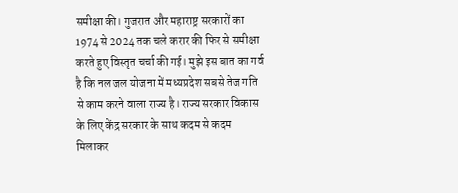समीक्षा की। गुजरात और महाराष्ट्र सरकारों का 1974 से 2024 तक चले करार की फिर से समीक्षा करते हुए विस्तृत चर्चा की गई। मुझे इस बात का गर्व है कि नल जल योजना में मध्यप्रदेश सबसे तेज गति से काम करने वाला राज्य है। राज्य सरकार विकास के लिए केंद्र सरकार के साथ कदम से कदम मिलाकर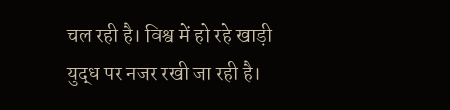चल रही है। विश्व में हो रहे खाड़ी युद्ध पर नजर रखी जा रही है।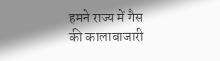हमने राज्य में गैस की कालाबाजारी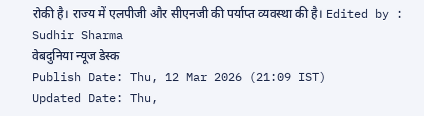रोकी है। राज्य में एलपीजी और सीएनजी की पर्याप्त व्यवस्था की है। Edited by : Sudhir Sharma
वेबदुनिया न्यूज डेस्क
Publish Date: Thu, 12 Mar 2026 (21:09 IST)
Updated Date: Thu,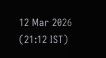12 Mar 2026 (21:12 IST)